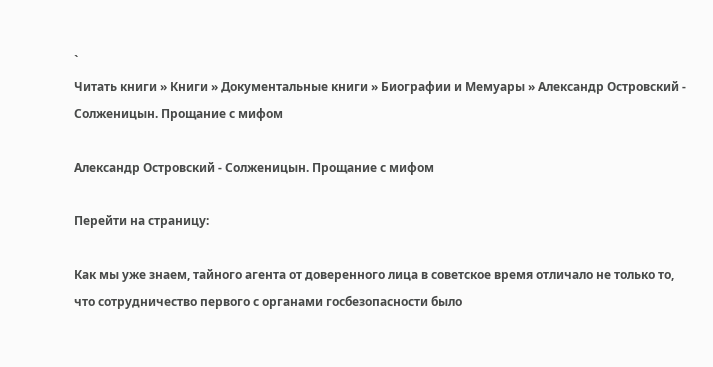`
Читать книги » Книги » Документальные книги » Биографии и Мемуары » Александр Островский - Солженицын. Прощание с мифом

Александр Островский - Солженицын. Прощание с мифом

Перейти на страницу:

Как мы уже знаем, тайного агента от доверенного лица в советское время отличало не только то, что сотрудничество первого с органами госбезопасности было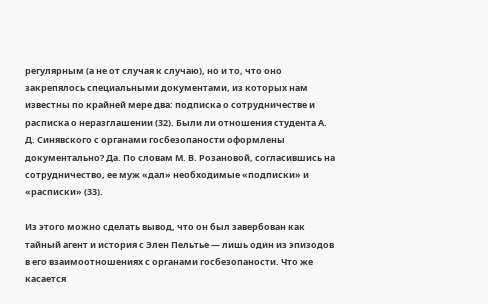регулярным (а не от случая к случаю), но и то, что оно закрепялось специальными документами, из которых нам известны по крайней мере два: подписка о сотрудничестве и расписка о неразглашении (32). Были ли отношения студента А. Д. Синявского с органами госбезопаности оформлены документально? Да. По словам М. В. Розановой, согласившись на сотрудничество, ее муж «дал» необходимые «подписки» и «расписки» (33).

Из этого можно сделать вывод, что он был завербован как тайный агент и история с Элен Пельтье — лишь один из эпизодов в его взаимоотношениях с органами госбезопаности. Что же касается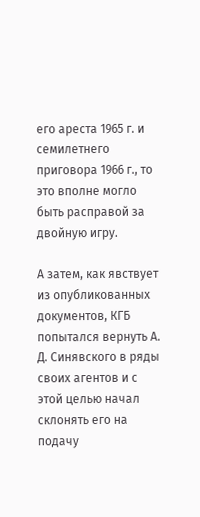его ареста 1965 г. и семилетнего приговора 1966 г., то это вполне могло быть расправой за двойную игру.

А затем, как явствует из опубликованных документов, КГБ попытался вернуть А. Д. Синявского в ряды своих агентов и с этой целью начал склонять его на подачу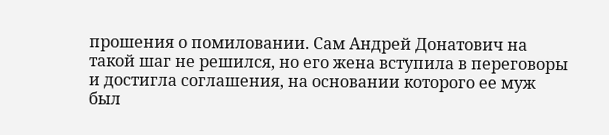прошения о помиловании. Сам Андрей Донатович на такой шаг не решился, но его жена вступила в переговоры и достигла соглашения, на основании которого ее муж был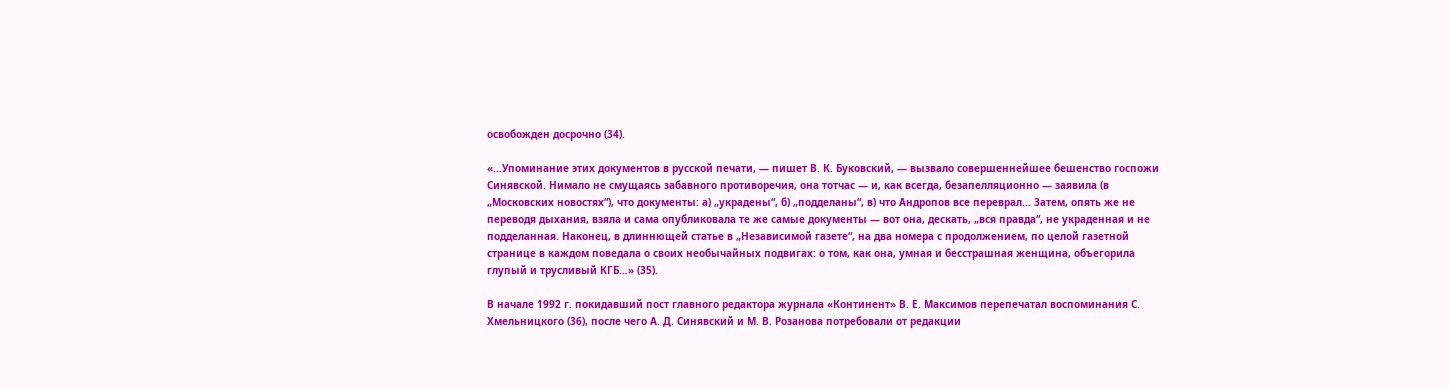освобожден досрочно (34).

«…Упоминание этих документов в русской печати, — пишет В. К. Буковский, — вызвало совершеннейшее бешенство госпожи Синявской. Нимало не смущаясь забавного противоречия, она тотчас — и, как всегда, безапелляционно — заявила (в „Московских новостях“), что документы: а) „украдены“, б) „подделаны“, в) что Андропов все переврал… Затем, опять же не переводя дыхания, взяла и сама опубликовала те же самые документы — вот она, дескать, „вся правда“, не украденная и не подделанная. Наконец, в длиннющей статье в „Независимой газете“, на два номера с продолжением, по целой газетной странице в каждом поведала о своих необычайных подвигах: о том, как она, умная и бесстрашная женщина, объегорила глупый и трусливый КГБ…» (35).

В начале 1992 г. покидавший пост главного редактора журнала «Континент» В. Е. Максимов перепечатал воспоминания С. Хмельницкого (36), после чего А. Д. Синявский и М. В. Розанова потребовали от редакции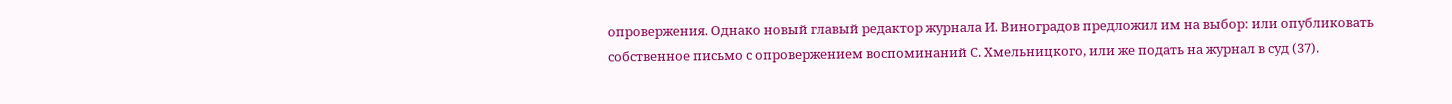опровержения. Однако новый главый редактор журнала И. Виноградов предложил им на выбор: или опубликовать собственное письмо с опровержением воспоминаний С. Хмельницкого, или же подать на журнал в суд (37).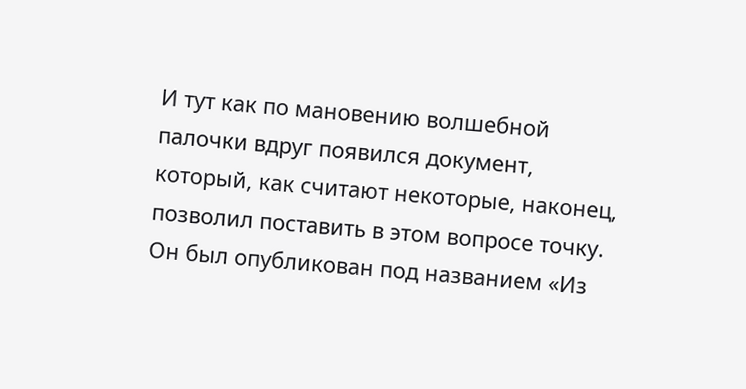И тут как по мановению волшебной палочки вдруг появился документ, который, как считают некоторые, наконец, позволил поставить в этом вопросе точку. Он был опубликован под названием «Из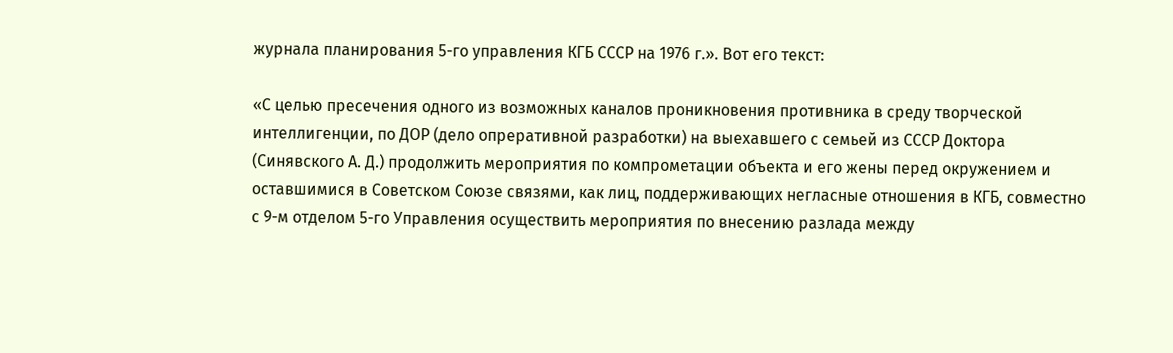журнала планирования 5-го управления КГБ СССР на 1976 г.». Вот его текст:

«С целью пресечения одного из возможных каналов проникновения противника в среду творческой интеллигенции, по ДОР (дело опреративной разработки) на выехавшего с семьей из СССР Доктора (Синявского А. Д.) продолжить мероприятия по компрометации объекта и его жены перед окружением и оставшимися в Советском Союзе связями, как лиц, поддерживающих негласные отношения в КГБ, совместно с 9-м отделом 5-го Управления осуществить мероприятия по внесению разлада между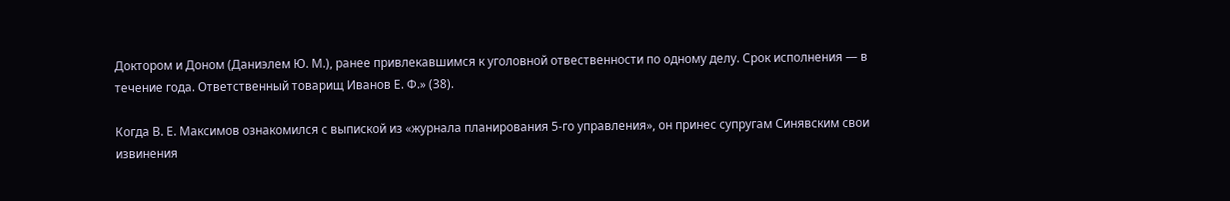Доктором и Доном (Даниэлем Ю. М.), ранее привлекавшимся к уголовной отвественности по одному делу. Срок исполнения — в течение года. Ответственный товарищ Иванов Е. Ф.» (38).

Когда В. Е. Максимов ознакомился с выпиской из «журнала планирования 5-го управления», он принес супругам Синявским свои извинения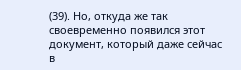(39). Но, откуда же так своевременно появился этот документ, который даже сейчас в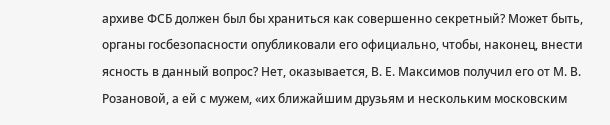архиве ФСБ должен был бы храниться как совершенно секретный? Может быть, органы госбезопасности опубликовали его официально, чтобы, наконец, внести ясность в данный вопрос? Нет, оказывается, В. Е. Максимов получил его от М. В. Розановой, а ей с мужем, «их ближайшим друзьям и нескольким московским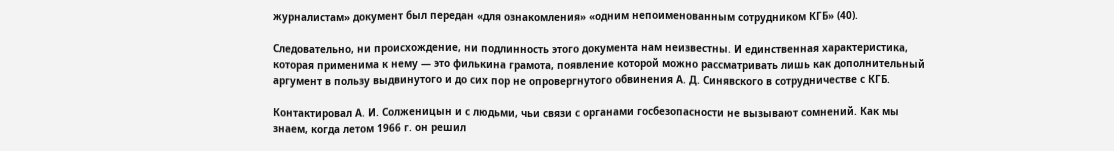журналистам» документ был передан «для ознакомления» «одним непоименованным сотрудником КГБ» (40).

Следовательно, ни происхождение, ни подлинность этого документа нам неизвестны. И единственная характеристика, которая применима к нему — это филькина грамота, появление которой можно рассматривать лишь как дополнительный аргумент в пользу выдвинутого и до сих пор не опровергнутого обвинения А. Д. Синявского в сотрудничестве с КГБ.

Контактировал А. И. Солженицын и с людьми, чьи связи с органами госбезопасности не вызывают сомнений. Как мы знаем, когда летом 1966 г. он решил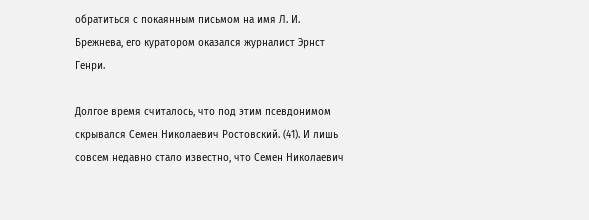обратиться с покаянным письмом на имя Л. И. Брежнева, его куратором оказался журналист Эрнст Генри.

Долгое время считалось, что под этим псевдонимом скрывался Семен Николаевич Ростовский. (41). И лишь совсем недавно стало известно, что Семен Николаевич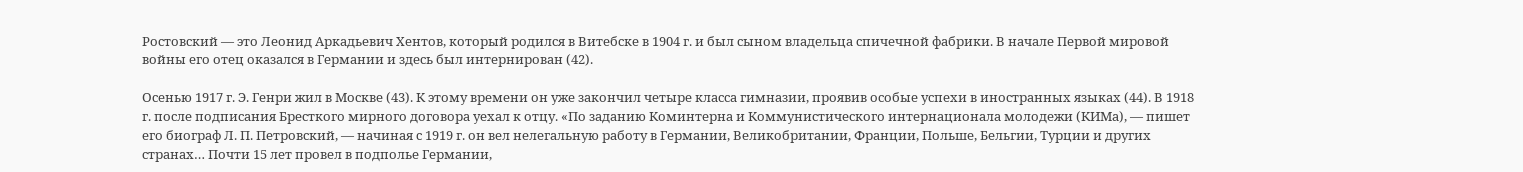Ростовский — это Леонид Аркадьевич Хентов, который родился в Витебске в 1904 г. и был сыном владельца спичечной фабрики. В начале Первой мировой войны его отец оказался в Германии и здесь был интернирован (42).

Осенью 1917 г. Э. Генри жил в Москве (43). К этому времени он уже закончил четыре класса гимназии, проявив особые успехи в иностранных языках (44). В 1918 г. после подписания Бресткого мирного договора уехал к отцу. «По заданию Коминтерна и Коммунистического интернационала молодежи (КИМа), — пишет его биограф Л. П. Петровский, — начиная с 1919 г. он вел нелегальную работу в Германии, Великобритании, Франции, Польше, Бельгии, Турции и других странах… Почти 15 лет провел в подполье Германии,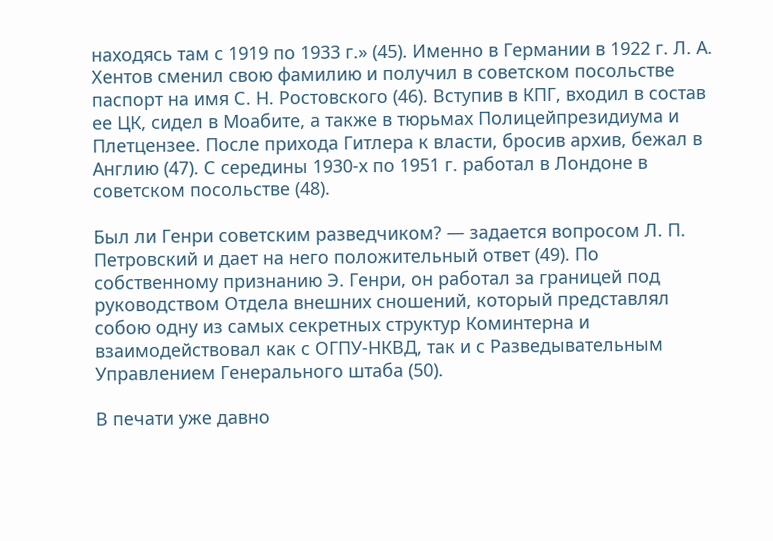находясь там с 1919 по 1933 г.» (45). Именно в Германии в 1922 г. Л. А. Хентов сменил свою фамилию и получил в советском посольстве паспорт на имя С. Н. Ростовского (46). Вступив в КПГ, входил в состав ее ЦК, сидел в Моабите, а также в тюрьмах Полицейпрезидиума и Плетцензее. После прихода Гитлера к власти, бросив архив, бежал в Англию (47). С середины 1930-х по 1951 г. работал в Лондоне в советском посольстве (48).

Был ли Генри советским разведчиком? — задается вопросом Л. П. Петровский и дает на него положительный ответ (49). По собственному признанию Э. Генри, он работал за границей под руководством Отдела внешних сношений, который представлял собою одну из самых секретных структур Коминтерна и взаимодействовал как с ОГПУ-НКВД, так и с Разведывательным Управлением Генерального штаба (50).

В печати уже давно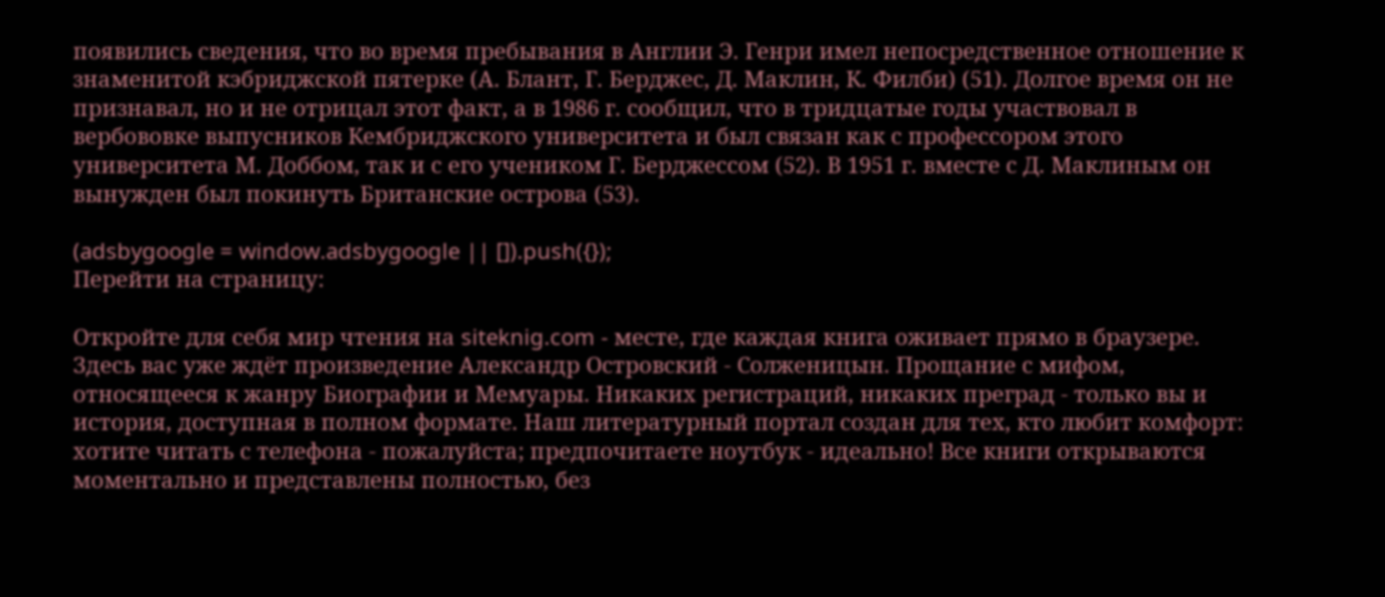появились сведения, что во время пребывания в Англии Э. Генри имел непосредственное отношение к знаменитой кэбриджской пятерке (А. Блант, Г. Берджес, Д. Маклин, К. Филби) (51). Долгое время он не признавал, но и не отрицал этот факт, а в 1986 г. сообщил, что в тридцатые годы участвовал в вербововке выпусников Кембриджского университета и был связан как с профессором этого университета М. Доббом, так и с его учеником Г. Берджессом (52). В 1951 г. вместе с Д. Маклиным он вынужден был покинуть Британские острова (53).

(adsbygoogle = window.adsbygoogle || []).push({});
Перейти на страницу:

Откройте для себя мир чтения на siteknig.com - месте, где каждая книга оживает прямо в браузере. Здесь вас уже ждёт произведение Александр Островский - Солженицын. Прощание с мифом, относящееся к жанру Биографии и Мемуары. Никаких регистраций, никаких преград - только вы и история, доступная в полном формате. Наш литературный портал создан для тех, кто любит комфорт: хотите читать с телефона - пожалуйста; предпочитаете ноутбук - идеально! Все книги открываются моментально и представлены полностью, без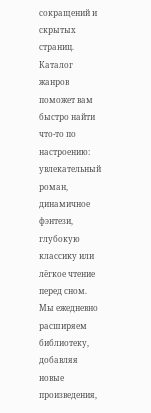сокращений и скрытых страниц. Каталог жанров поможет вам быстро найти что-то по настроению: увлекательный роман, динамичное фэнтези, глубокую классику или лёгкое чтение перед сном. Мы ежедневно расширяем библиотеку, добавляя новые произведения,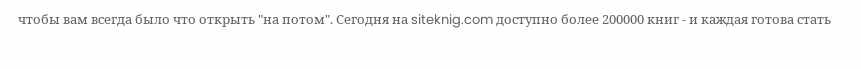чтобы вам всегда было что открыть "на потом". Сегодня на siteknig.com доступно более 200000 книг - и каждая готова стать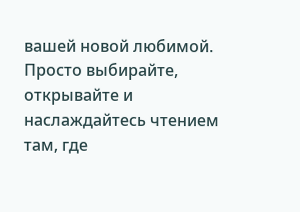вашей новой любимой. Просто выбирайте, открывайте и наслаждайтесь чтением там, где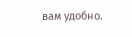вам удобно.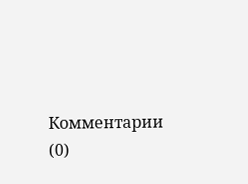Комментарии (0)